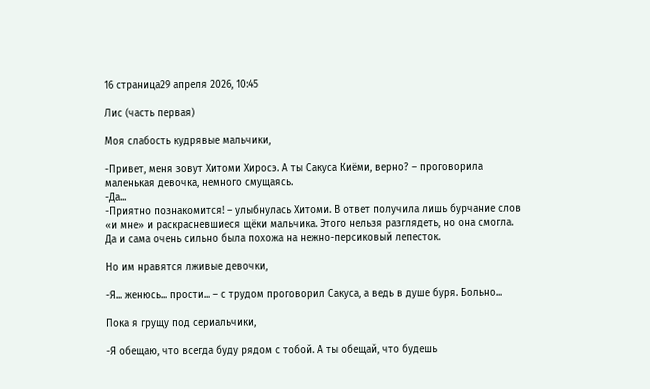16 страница29 апреля 2026, 10:45

Лис (часть первая)

Моя слабость кудрявые мальчики,

-Привет, меня зовут Хитоми Хиросэ. А ты Сакуса Киёми, верно? – проговорила маленькая девочка, немного смущаясь.
-Да...
-Приятно познакомится! – улыбнулась Хитоми. В ответ получила лишь бурчание слов «и мне» и раскрасневшиеся щёки мальчика. Этого нельзя разглядеть, но она смогла. Да и сама очень сильно была похожа на нежно-персиковый лепесток.

Но им нравятся лживые девочки,

-Я... женюсь... прости... – с трудом проговорил Сакуса, а ведь в душе буря. Больно...

Пока я грущу под сериальчики,

-Я обещаю, что всегда буду рядом с тобой. А ты обещай, что будешь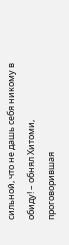сильной, что не дашь себя никому в обиду! – обнял Хитоми, проговорившая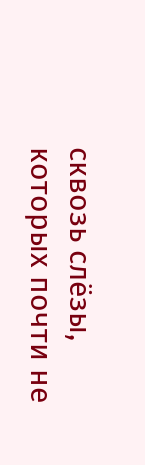сквозь слёзы, которых почти не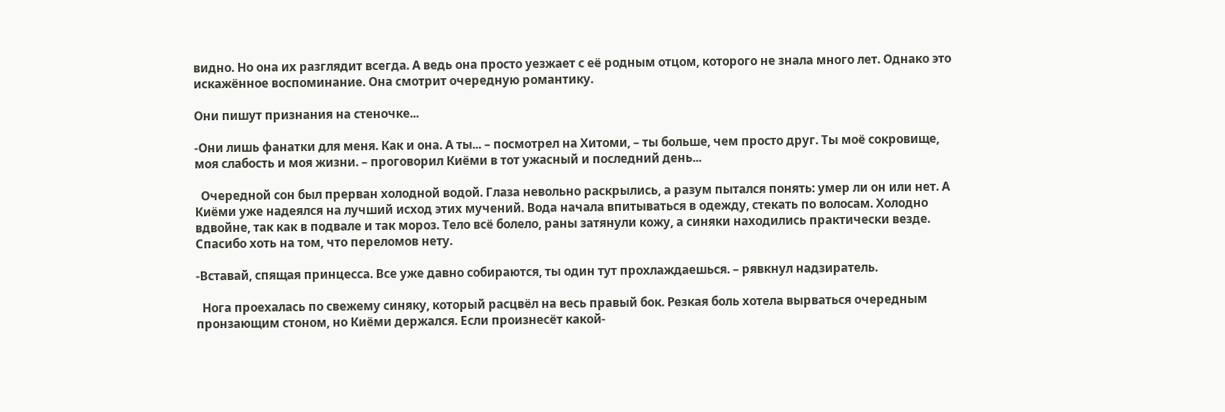видно. Но она их разглядит всегда. А ведь она просто уезжает с её родным отцом, которого не знала много лет. Однако это искажённое воспоминание. Она смотрит очередную романтику.

Они пишут признания на стеночке...

-Они лишь фанатки для меня. Как и она. А ты... – посмотрел на Хитоми, – ты больше, чем просто друг. Ты моё сокровище, моя слабость и моя жизни. – проговорил Киёми в тот ужасный и последний день...

  Очередной сон был прерван холодной водой. Глаза невольно раскрылись, а разум пытался понять: умер ли он или нет. А Киёми уже надеялся на лучший исход этих мучений. Вода начала впитываться в одежду, стекать по волосам. Холодно вдвойне, так как в подвале и так мороз. Тело всё болело, раны затянули кожу, а синяки находились практически везде. Спасибо хоть на том, что переломов нету.

-Вставай, спящая принцесса. Все уже давно собираются, ты один тут прохлаждаешься. – рявкнул надзиратель.

  Нога проехалась по свежему синяку, который расцвёл на весь правый бок. Резкая боль хотела вырваться очередным пронзающим стоном, но Киёми держался. Если произнесёт какой-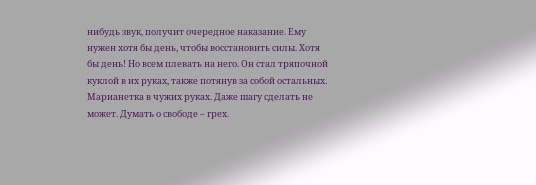нибудь звук, получит очередное наказание. Ему нужен хотя бы день, чтобы восстановить силы. Хотя бы день! Но всем плевать на него. Он стал тряпочной куклой в их руках, также потянув за собой остальных. Марианетка в чужих руках. Даже шагу сделать не может. Думать о свободе – грех.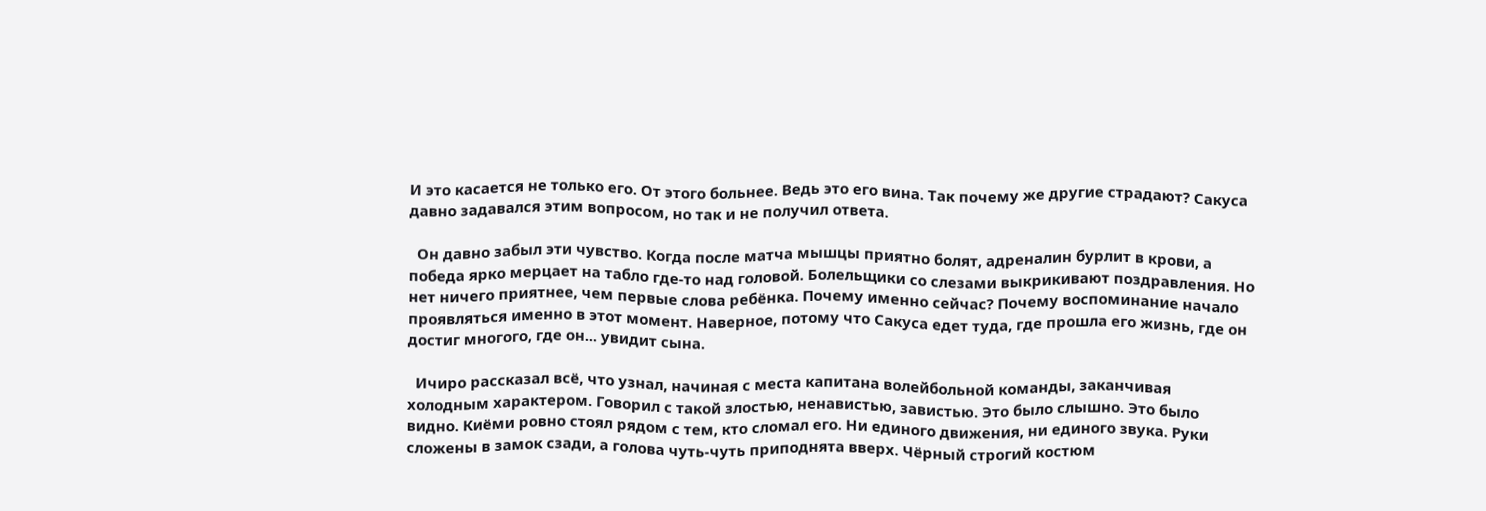И это касается не только его. От этого больнее. Ведь это его вина. Так почему же другие страдают? Сакуса давно задавался этим вопросом, но так и не получил ответа.

  Он давно забыл эти чувство. Когда после матча мышцы приятно болят, адреналин бурлит в крови, а победа ярко мерцает на табло где-то над головой. Болельщики со слезами выкрикивают поздравления. Но нет ничего приятнее, чем первые слова ребёнка. Почему именно сейчас? Почему воспоминание начало проявляться именно в этот момент. Наверное, потому что Сакуса едет туда, где прошла его жизнь, где он достиг многого, где он... увидит сына.

  Ичиро рассказал всё, что узнал, начиная с места капитана волейбольной команды, заканчивая холодным характером. Говорил с такой злостью, ненавистью, завистью. Это было слышно. Это было видно. Киёми ровно стоял рядом с тем, кто сломал его. Ни единого движения, ни единого звука. Руки сложены в замок сзади, а голова чуть-чуть приподнята вверх. Чёрный строгий костюм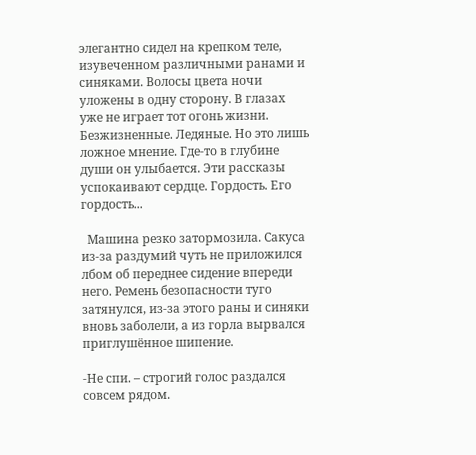элегантно сидел на крепком теле, изувеченном различными ранами и синяками. Волосы цвета ночи уложены в одну сторону. В глазах уже не играет тот огонь жизни. Безжизненные. Ледяные. Но это лишь ложное мнение. Где-то в глубине души он улыбается. Эти рассказы успокаивают сердце. Гордость. Его гордость...

  Машина резко затормозила. Сакуса из-за раздумий чуть не приложился лбом об переднее сидение впереди него. Ремень безопасности туго затянулся, из-за этого раны и синяки вновь заболели, а из горла вырвался приглушённое шипение.

-Не спи. – строгий голос раздался совсем рядом.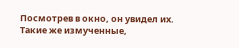Посмотрев в окно, он увидел их. Такие же измученные,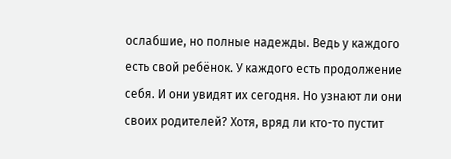ослабшие, но полные надежды. Ведь у каждого есть свой ребёнок. У каждого есть продолжение себя. И они увидят их сегодня. Но узнают ли они своих родителей? Хотя, вряд ли кто-то пустит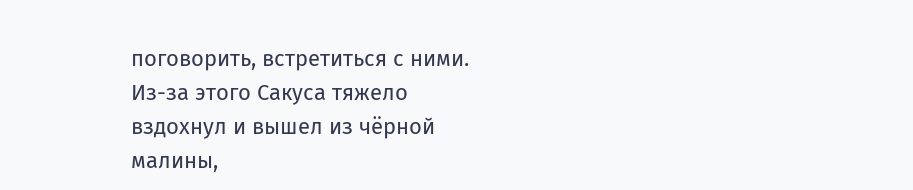поговорить, встретиться с ними. Из-за этого Сакуса тяжело вздохнул и вышел из чёрной малины,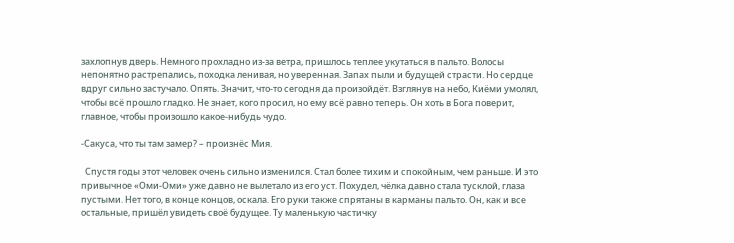захлопнув дверь. Немного прохладно из-за ветра, пришлось теплее укутаться в пальто. Волосы непонятно растрепались, походка ленивая, но уверенная. Запах пыли и будущей страсти. Но сердце вдруг сильно застучало. Опять. Значит, что-то сегодня да произойдёт. Взглянув на небо, Киёми умолял, чтобы всё прошло гладко. Не знает, кого просил, но ему всё равно теперь. Он хоть в Бога поверит, главное, чтобы произошло какое-нибудь чудо.

-Сакуса, что ты там замер? – произнёс Мия.

  Спустя годы этот человек очень сильно изменился. Стал более тихим и спокойным, чем раньше. И это привычное «Оми-Оми» уже давно не вылетало из его уст. Похудел, чёлка давно стала тусклой, глаза пустыми. Нет того, в конце концов, оскала. Его руки также спрятаны в карманы пальто. Он, как и все остальные, пришёл увидеть своё будущее. Ту маленькую частичку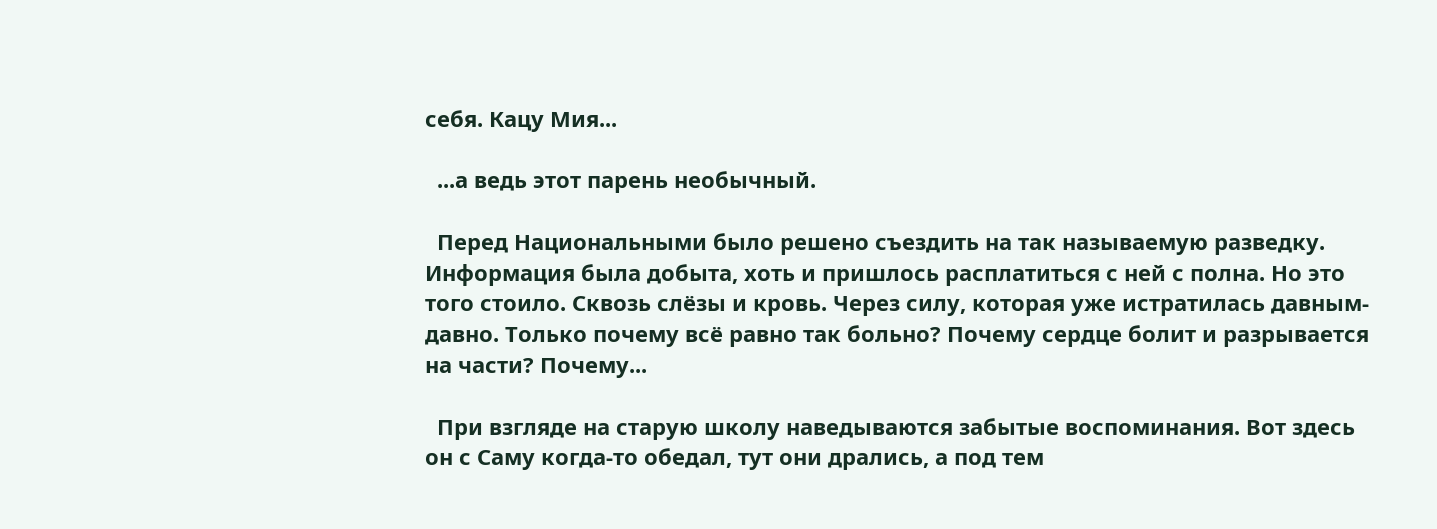себя. Кацу Мия...

  ...а ведь этот парень необычный.

  Перед Национальными было решено съездить на так называемую разведку. Информация была добыта, хоть и пришлось расплатиться с ней с полна. Но это того стоило. Сквозь слёзы и кровь. Через силу, которая уже истратилась давным-давно. Только почему всё равно так больно? Почему сердце болит и разрывается на части? Почему...

  При взгляде на старую школу наведываются забытые воспоминания. Вот здесь он с Саму когда-то обедал, тут они дрались, а под тем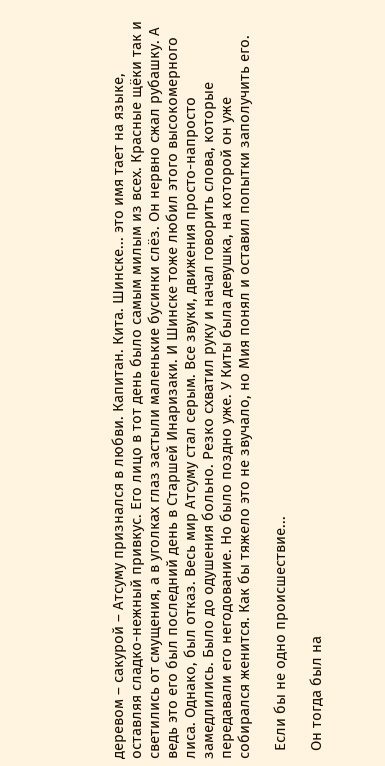деревом – сакурой – Атсуму признался в любви. Капитан. Кита. Шинске... это имя тает на языке, оставляя сладко-нежный привкус. Его лицо в тот день было самым милым из всех. Красные щёки так и светились от смущения, а в уголках глаз застыли маленькие бусинки слёз. Он нервно сжал рубашку. А ведь это его был последний день в Старшей Инаризаки. И Шинске тоже любил этого высокомерного лиса. Однако, был отказ. Весь мир Атсуму стал серым. Все звуки, движения просто-напросто замедлились. Было до одушения больно. Резко схватил руку и начал говорить слова, которые передавали его негодование. Но было поздно уже. У Киты была девушка, на которой он уже собирался женится. Как бы тяжело это не звучало, но Мия понял и оставил попытки заполучить его.

  Если бы не одно происшествие...

  Он тогда был на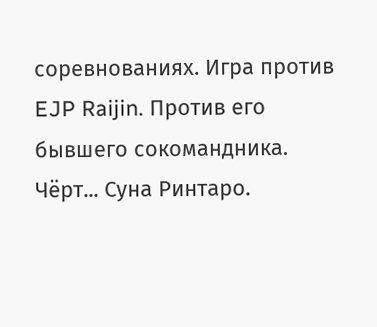соревнованиях. Игра против EJP Raijin. Против его бывшего сокомандника. Чёрт... Суна Ринтаро.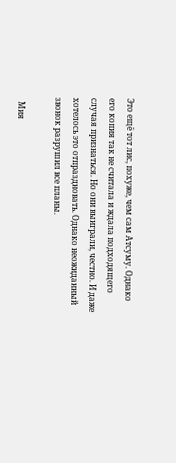Это ещё тот лис, похуже, чем сам Атсуму. Однако его копия так не считала и ждала подходящего случая признаться. Но они выиграли, честно. И даже хотелось это отпраздновать. Однако неожиданный звонок разрушил все планы.

  Мия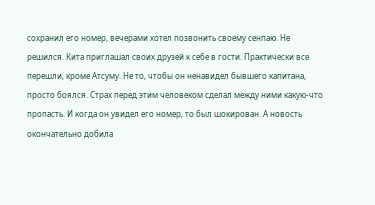сохранил его номер, вечерами хотел позвонить своему сенпаю. Не решился. Кита приглашал своих друзей к себе в гости. Практически все перешли, кроме Атсуму. Не то, чтобы он ненавидел бывшего капитана, просто боялся. Страх перед этим человеком сделал между ними какую-что пропасть. И когда он увидел его номер, то был шокирован. А новость окончательно добила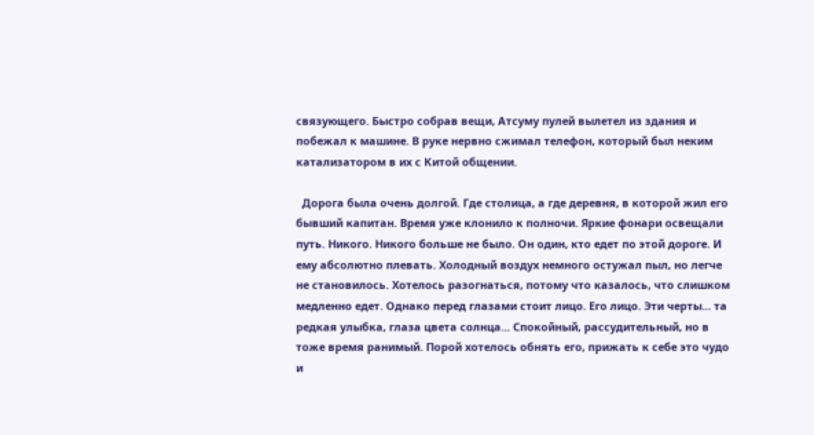связующего. Быстро собрав вещи, Атсуму пулей вылетел из здания и побежал к машине. В руке нервно сжимал телефон, который был неким катализатором в их с Китой общении.

  Дорога была очень долгой. Где столица, а где деревня, в которой жил его бывший капитан. Время уже клонило к полночи. Яркие фонари освещали путь. Никого. Никого больше не было. Он один, кто едет по этой дороге. И ему абсолютно плевать. Холодный воздух немного остужал пыл, но легче не становилось. Хотелось разогнаться, потому что казалось, что слишком медленно едет. Однако перед глазами стоит лицо. Его лицо. Эти черты... та редкая улыбка, глаза цвета солнца... Спокойный, рассудительный, но в тоже время ранимый. Порой хотелось обнять его, прижать к себе это чудо и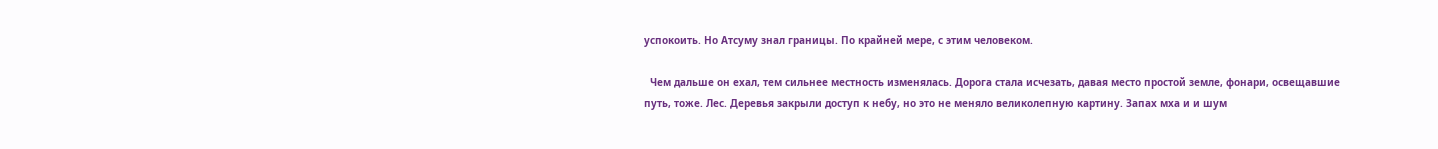успокоить. Но Атсуму знал границы. По крайней мере, с этим человеком.

  Чем дальше он ехал, тем сильнее местность изменялась. Дорога стала исчезать, давая место простой земле, фонари, освещавшие путь, тоже. Лес. Деревья закрыли доступ к небу, но это не меняло великолепную картину. Запах мха и и шум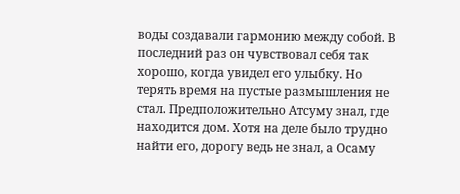воды создавали гармонию между собой. В последний раз он чувствовал себя так хорошо, когда увидел его улыбку. Но терять время на пустые размышления не стал. Предположительно Атсуму знал, где находится дом. Хотя на деле было трудно найти его, дорогу ведь не знал, а Осаму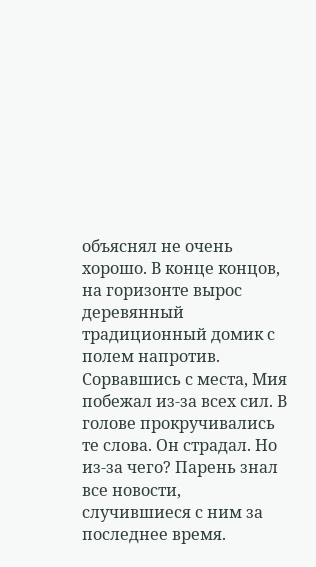объяснял не очень хорошо. В конце концов, на горизонте вырос деревянный традиционный домик с полем напротив. Сорвавшись с места, Мия побежал из-за всех сил. В голове прокручивались те слова. Он страдал. Но из-за чего? Парень знал все новости, случившиеся с ним за последнее время.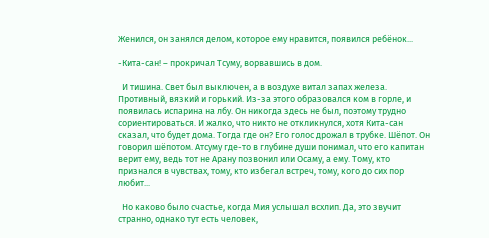Женился, он занялся делом, которое ему нравится, появился ребёнок...

-Кита-сан! – прокричал Тсуму, ворвавшись в дом.

  И тишина. Свет был выключен, а в воздухе витал запах железа. Противный, вязкий и горький. Из-за этого образовался ком в горле, и появилась испарина на лбу. Он никогда здесь не был, поэтому трудно сориентироваться. И жалко, что никто не откликнулся, хотя Кита-сан сказал, что будет дома. Тогда где он? Его голос дрожал в трубке. Шёпот. Он говорил шёпотом. Атсуму где-то в глубине души понимал, что его капитан верит ему, ведь тот не Арану позвонил или Осаму, а ему. Тому, кто признался в чувствах, тому, кто избегал встреч, тому, кого до сих пор любит...

  Но каково было счастье, когда Мия услышал всхлип. Да, это звучит странно, однако тут есть человек,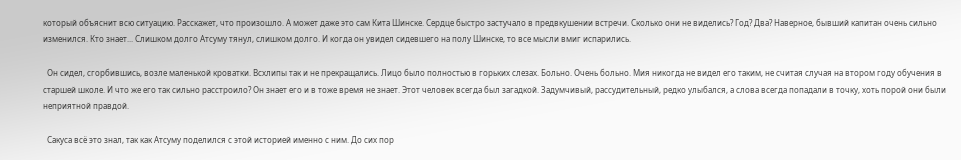который объяснит всю ситуацию. Расскажет, что произошло. А может даже это сам Кита Шинске. Сердце быстро застучало в предвкушении встречи. Сколько они не виделись? Год? Два? Наверное, бывший капитан очень сильно изменился. Кто знает... Слишком долго Атсуму тянул, слишком долго. И когда он увидел сидевшего на полу Шинске, то все мысли вмиг испарились.

  Он сидел, сгорбившись, возле маленькой кроватки. Всхлипы так и не прекращались. Лицо было полностью в горьких слезах. Больно. Очень больно. Мия никогда не видел его таким, не считая случая на втором году обучения в старшей школе. И что же его так сильно расстроило? Он знает его и в тоже время не знает. Этот человек всегда был загадкой. Задумчивый, рассудительный, редко улыбался, а слова всегда попадали в точку, хоть порой они были неприятной правдой.

  Сакуса всё это знал, так как Атсуму поделился с этой историей именно с ним. До сих пор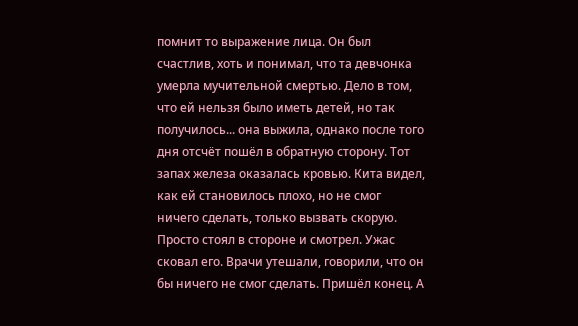помнит то выражение лица. Он был счастлив, хоть и понимал, что та девчонка умерла мучительной смертью. Дело в том, что ей нельзя было иметь детей, но так получилось... она выжила, однако после того дня отсчёт пошёл в обратную сторону. Тот запах железа оказалась кровью. Кита видел, как ей становилось плохо, но не смог ничего сделать, только вызвать скорую. Просто стоял в стороне и смотрел. Ужас сковал его. Врачи утешали, говорили, что он бы ничего не смог сделать. Пришёл конец. А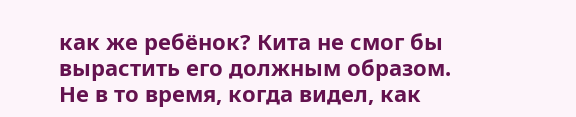как же ребёнок? Кита не смог бы вырастить его должным образом. Не в то время, когда видел, как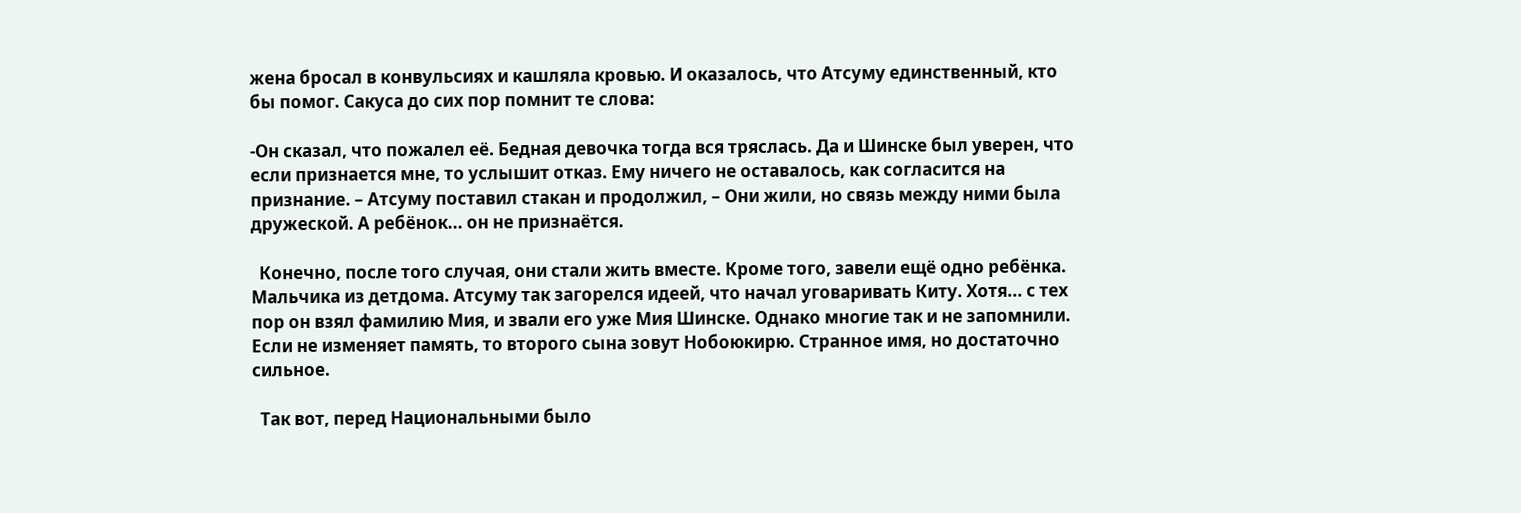жена бросал в конвульсиях и кашляла кровью. И оказалось, что Атсуму единственный, кто бы помог. Сакуса до сих пор помнит те слова:

-Он сказал, что пожалел её. Бедная девочка тогда вся тряслась. Да и Шинске был уверен, что если признается мне, то услышит отказ. Ему ничего не оставалось, как согласится на признание. – Атсуму поставил стакан и продолжил, – Они жили, но связь между ними была дружеской. А ребёнок... он не признаётся.

  Конечно, после того случая, они стали жить вместе. Кроме того, завели ещё одно ребёнка. Мальчика из детдома. Атсуму так загорелся идеей, что начал уговаривать Киту. Хотя... с тех пор он взял фамилию Мия, и звали его уже Мия Шинске. Однако многие так и не запомнили. Если не изменяет память, то второго сына зовут Нобоюкирю. Странное имя, но достаточно сильное.

  Так вот, перед Национальными было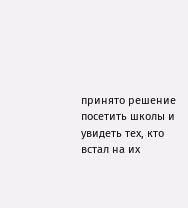принято решение посетить школы и увидеть тех, кто встал на их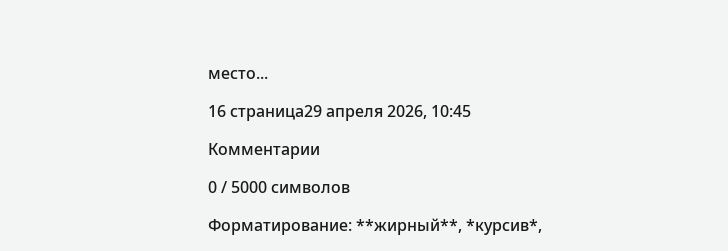место...

16 страница29 апреля 2026, 10:45

Комментарии

0 / 5000 символов

Форматирование: **жирный**, *курсив*,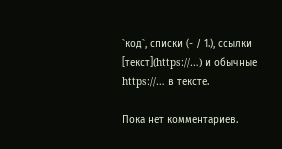`код`, списки (- / 1.), ссылки [текст](https://…) и обычные https://… в тексте.

Пока нет комментариев.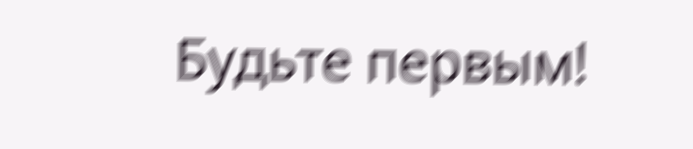Будьте первым!